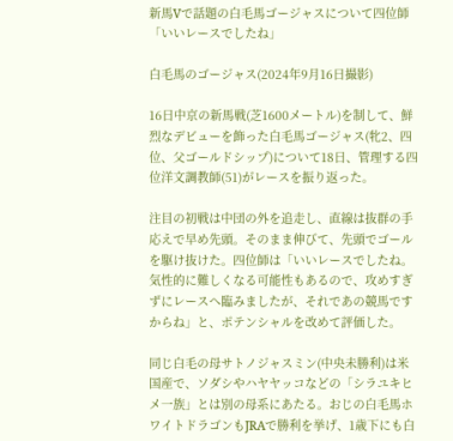新馬Vで話題の白毛馬ゴージャスについて四位師「いいレースでしたね」

白毛馬のゴージャス(2024年9月16日撮影)

16日中京の新馬戦(芝1600メートル)を制して、鮮烈なデビューを飾った白毛馬ゴージャス(牝2、四位、父ゴールドシップ)について18日、管理する四位洋文調教師(51)がレースを振り返った。

注目の初戦は中団の外を追走し、直線は抜群の手応えで早め先頭。そのまま伸びて、先頭でゴールを駆け抜けた。四位師は「いいレースでしたね。気性的に難しくなる可能性もあるので、攻めすぎずにレースへ臨みましたが、それであの競馬ですからね」と、ポテンシャルを改めて評価した。

同じ白毛の母サトノジャスミン(中央未勝利)は米国産で、ソダシやハヤヤッコなどの「シラユキヒメ一族」とは別の母系にあたる。おじの白毛馬ホワイトドラゴンもJRAで勝利を挙げ、1歳下にも白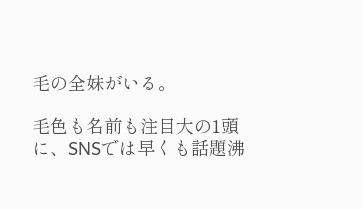毛の全妹がいる。

毛色も名前も注目大の1頭に、SNSでは早くも話題沸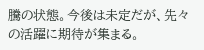騰の状態。今後は未定だが、先々の活躍に期待が集まる。